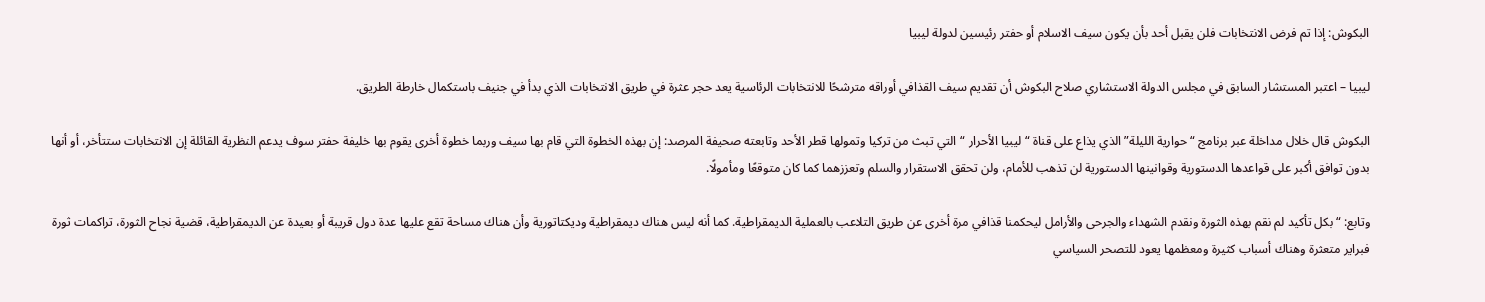البكوش: إذا تم فرض الانتخابات فلن يقبل أحد بأن يكون سيف الاسلام أو حفتر رئيسين لدولة ليبيا

ليبيا – اعتبر المستشار السابق في مجلس الدولة الاستشاري صلاح البكوش أن تقديم سيف القذافي أوراقه مترشحًا للانتخابات الرئاسية يعد حجر عثرة في طريق الانتخابات الذي بدأ في جنيف باستكمال خارطة الطريق.

البكوش قال خلال مداخلة عبر برنامج “حوارية الليلة” الذي يذاع على قناة “ليبيا الأحرار “التي تبث من تركيا وتمولها قطر الأحد وتابعته صحيفة المرصد: إن بهذه الخطوة التي قام بها سيف وربما خطوة أخرى يقوم بها خليفة حفتر سوف يدعم النظرية القائلة إن الانتخابات ستتأخر، أو أنها بدون توافق أكبر على قواعدها الدستورية وقوانينها الدستورية لن تذهب للأمام، ولن تحقق الاستقرار والسلم وتعززهما كما كان متوقعًا ومأمولًا.

وتابع: “بكل تأكيد لم نقم بهذه الثورة ونقدم الشهداء والجرحى والأرامل ليحكمنا قذافي مرة أخرى عن طريق التلاعب بالعملية الديمقراطية. كما أنه ليس هناك ديمقراطية وديكتاتورية وأن هناك مساحة تقع عليها عدة دول قريبة أو بعيدة عن الديمقراطية، قضية نجاح الثورة، تراكمات ثورة فبراير متعثرة وهناك أسباب كثيرة ومعظمها يعود للتصحر السياسي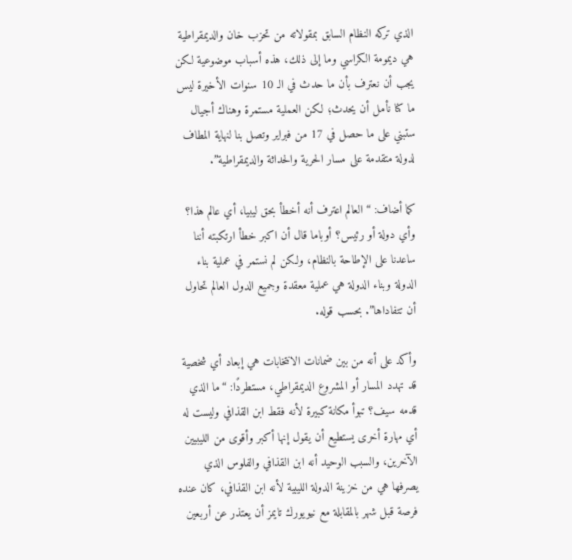الذي تركه النظام السابق بمقولاته من تحزب خان والديمقراطية هي ديمومة الكراسي وما إلى ذلك، هذه أسباب موضوعية لكن يجب أن نعترف بأن ما حدث في الـ 10 سنوات الأخيرة ليس ما كنا نأمل أن يحدث؛ لكن العملية مستمرة وهناك أجيال ستبني على ما حصل في 17 من فبراير وتصل بنا لنهاية المطاف لدولة متقدمة على مسار الحرية والحداثة والديمقراطية”.

كما أضاف: “العالم اعترف أنه أخطأ بحق ليبيا، أي عالم هذا؟ وأي دولة أو رئيس؟ أوباما قال أن اكبر خطأ ارتكبته أننا ساعدنا على الإطاحة بالنظام، ولكن لم نستمر في عملية بناء الدولة وبناء الدولة هي عملية معقدة وجميع الدول العالم تحاول أن تتفاداها”. بحسب قوله.

وأكد على أنه من بين ضمانات الانتخابات هي إبعاد أي شخصية قد تهدد المسار أو المشروع الديمقراطي، مستطردًا: “ما الذي قدمه سيف؟ تبوأ مكانة كبيرة لأنه فقط ابن القذافي وليست له أي مهارة أخرى يستطيع أن يقول إنها أكبر وأقوى من الليبيين الآخرين، والسبب الوحيد أنه ابن القذافي والفلوس الذي يصرفها هي من خزينة الدولة الليبية لأنه ابن القذافي، كان عنده فرصة قبل شهر بالمقابلة مع نيويورك تايمز أن يعتذر عن أربعين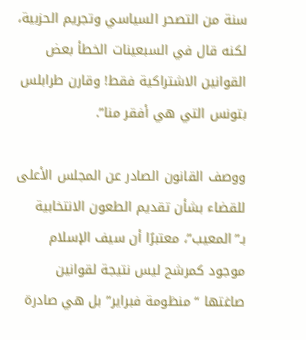سنة من التصحر السياسي وتجريم الحزبية، لكنه قال في السبعينات الخطأ بعض القوانين الاشتراكية فقط! وقارن طرابلس بتونس التي هي أفقر منا”.

ووصف القانون الصادر عن المجلس الأعلى للقضاء بشأن تقديم الطعون الانتخابية بـ”المعيب”، معتبرًا أن سيف الإسلام موجود كمرشح ليس نتيجة لقوانين صاغتها “منظومة فبراير” بل هي صادرة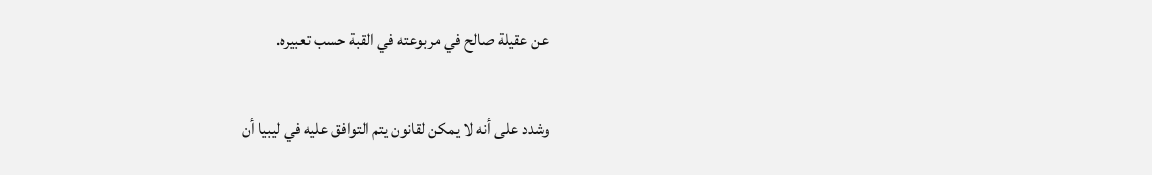عن عقيلة صالح في مربوعته في القبة حسب تعبيره.

وشدد على أنه لا يمكن لقانون يتم التوافق عليه في ليبيا أن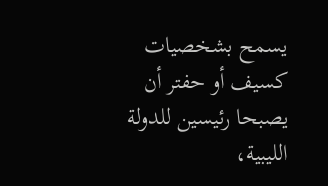يسمح بشخصيات كسيف أو حفتر أن يصبحا رئيسين للدولة الليبية،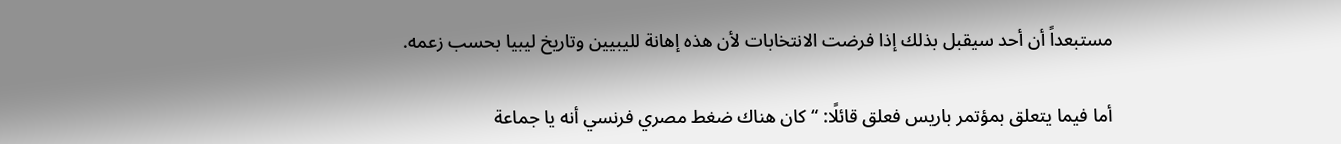مستبعداً أن أحد سيقبل بذلك إذا فرضت الانتخابات لأن هذه إهانة لليبيين وتاريخ ليبيا بحسب زعمه.

أما فيما يتعلق بمؤتمر باريس فعلق قائلًا: “كان هناك ضغط مصري فرنسي أنه يا جماعة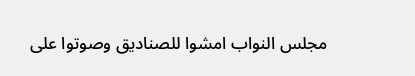مجلس النواب امشوا للصناديق وصوتوا على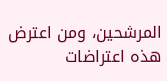المرشحين، ومن اعترض هذه اعتراضات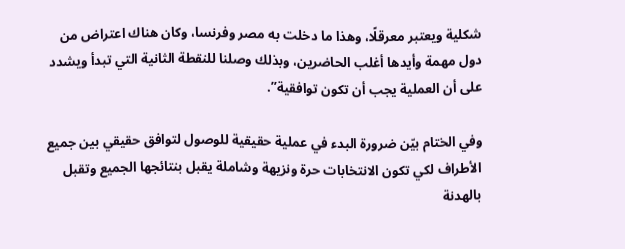شكلية ويعتبر معرقلًا، وهذا ما دخلت به مصر وفرنسا، وكان هناك اعتراض من دول مهمة وأيدها أغلب الحاضرين، وبذلك وصلنا للنقطة الثانية التي تبدأ ويشدد على أن العملية يجب أن تكون توافقية”.

وفي الختام بيّن ضرورة البدء في عملية حقيقية للوصول لتوافق حقيقي بين جميع الأطراف لكي تكون الانتخابات حرة ونزيهة وشاملة يقبل بنتائجها الجميع وتقبل بالهدنة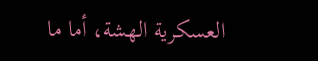العسكرية الهشة، أما ما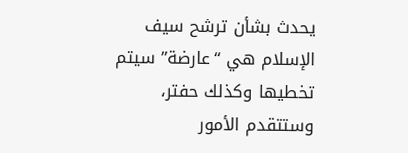يحدث بشأن ترشح سيف الإسلام هي “عارضة” سيتم تخطيها وكذلك حفتر، وستتقدم الأمور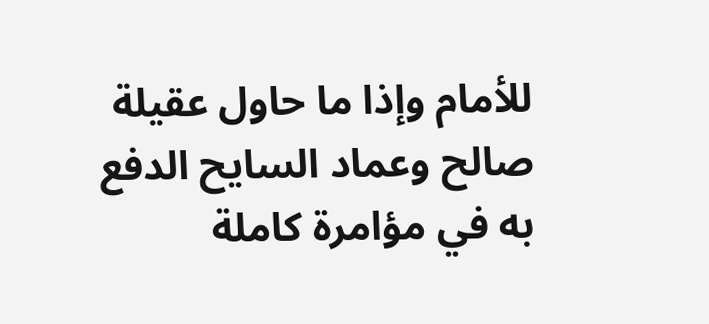للأمام وإذا ما حاول عقيلة صالح وعماد السايح الدفع به في مؤامرة كاملة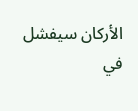الأركان سيفشل في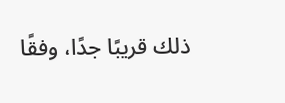ذلك قريبًا جدًا، وفقًا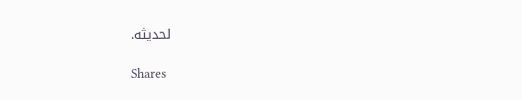لحديثه.

Shares